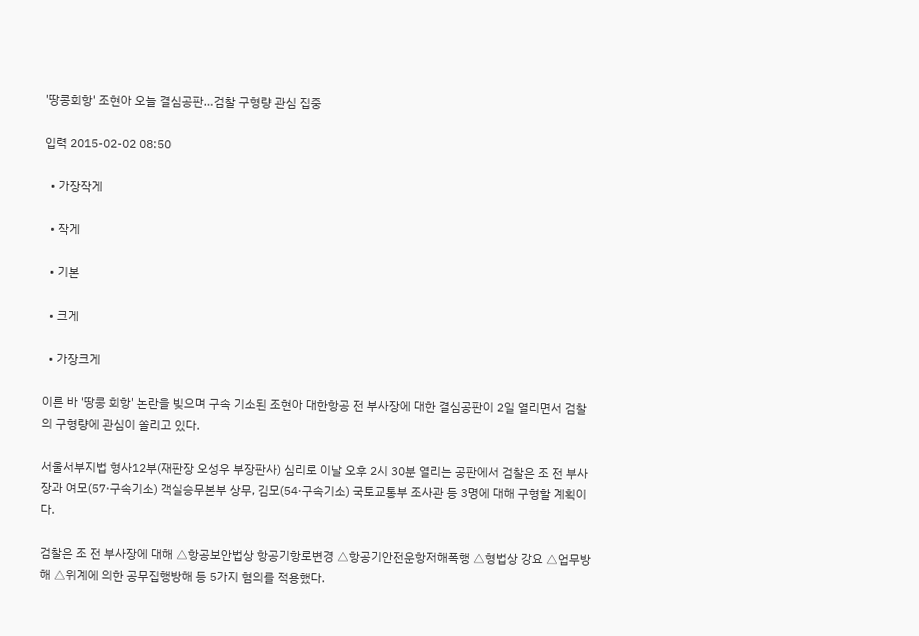'땅콩회항' 조현아 오늘 결심공판…검찰 구형량 관심 집중

입력 2015-02-02 08:50

  • 가장작게

  • 작게

  • 기본

  • 크게

  • 가장크게

이른 바 '땅콩 회항' 논란을 빚으며 구속 기소된 조현아 대한항공 전 부사장에 대한 결심공판이 2일 열리면서 검찰의 구형량에 관심이 쏠리고 있다.

서울서부지법 형사12부(재판장 오성우 부장판사) 심리로 이날 오후 2시 30분 열리는 공판에서 검찰은 조 전 부사장과 여모(57·구속기소) 객실승무본부 상무, 김모(54·구속기소) 국토교통부 조사관 등 3명에 대해 구형할 계획이다.

검찰은 조 전 부사장에 대해 △항공보안법상 항공기항로변경 △항공기안전운항저해폭행 △형법상 강요 △업무방해 △위계에 의한 공무집행방해 등 5가지 혐의를 적용했다.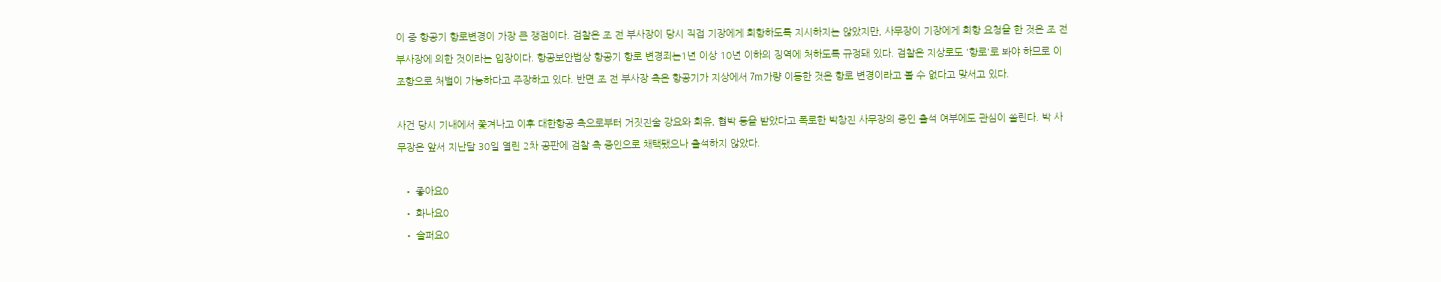이 중 항공기 항로변경이 가장 큰 쟁점이다. 검찰은 조 전 부사장이 당시 직접 기장에게 회항하도록 지시하지는 않았지만, 사무장이 기장에게 회항 요청을 한 것은 조 전 부사장에 의한 것이라는 입장이다. 항공보안법상 항공기 항로 변경죄는1년 이상 10년 이하의 징역에 처하도록 규정돼 있다. 검찰은 지상로도 '항로'로 봐야 하므로 이 조항으로 처벌이 가능하다고 주장하고 있다. 반면 조 전 부사장 측은 항공기가 지상에서 7m가량 이동한 것은 항로 변경이라고 볼 수 없다고 맞서고 있다.

사건 당시 기내에서 쫓겨나고 이후 대한항공 측으로부터 거짓진술 강요와 회유, 협박 등을 받았다고 폭로한 박창진 사무장의 증인 출석 여부에도 관심이 쏠린다. 박 사무장은 앞서 지난달 30일 열린 2차 공판에 검찰 측 증인으로 채택됐으나 출석하지 않았다.

  • 좋아요0
  • 화나요0
  • 슬퍼요0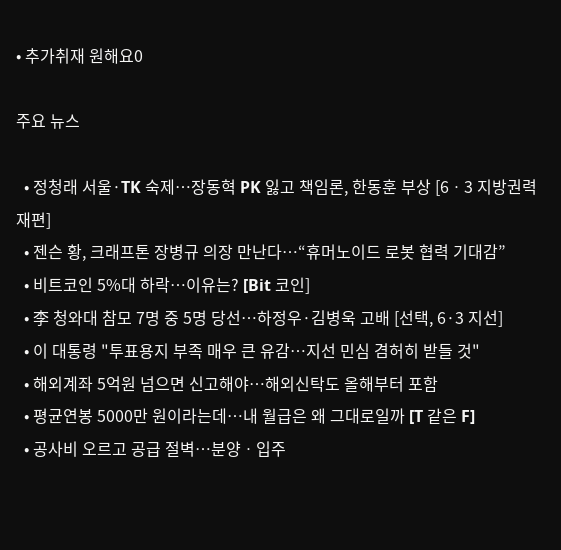• 추가취재 원해요0

주요 뉴스

  • 정청래 서울·TK 숙제…장동혁 PK 잃고 책임론, 한동훈 부상 [6ㆍ3 지방권력 재편]
  • 젠슨 황, 크래프톤 장병규 의장 만난다…“휴머노이드 로봇 협력 기대감”
  • 비트코인 5%대 하락⋯이유는? [Bit 코인]
  • 李 청와대 참모 7명 중 5명 당선…하정우·김병욱 고배 [선택, 6·3 지선]
  • 이 대통령 "투표용지 부족 매우 큰 유감…지선 민심 겸허히 받들 것"
  • 해외계좌 5억원 넘으면 신고해야…해외신탁도 올해부터 포함
  • 평균연봉 5000만 원이라는데⋯내 월급은 왜 그대로일까 [T 같은 F]
  • 공사비 오르고 공급 절벽⋯분양ㆍ입주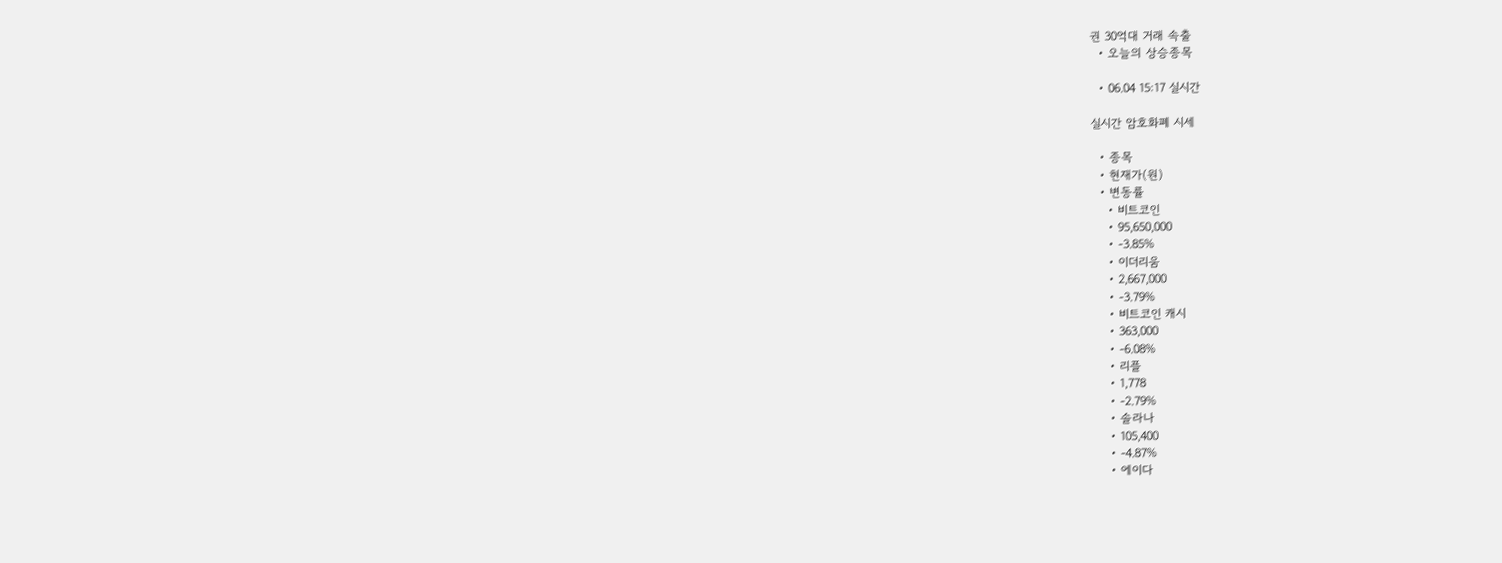권 30억대 거래 속출
  • 오늘의 상승종목

  • 06.04 15:17 실시간

실시간 암호화폐 시세

  • 종목
  • 현재가(원)
  • 변동률
    • 비트코인
    • 95,650,000
    • -3.85%
    • 이더리움
    • 2,667,000
    • -3.79%
    • 비트코인 캐시
    • 363,000
    • -6.08%
    • 리플
    • 1,778
    • -2.79%
    • 솔라나
    • 105,400
    • -4.87%
    • 에이다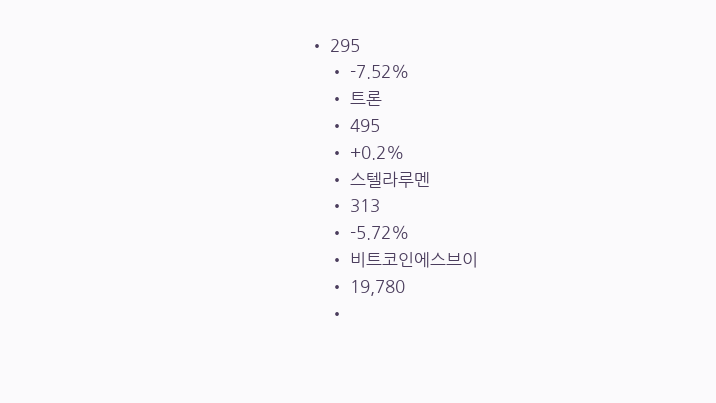• 295
    • -7.52%
    • 트론
    • 495
    • +0.2%
    • 스텔라루멘
    • 313
    • -5.72%
    • 비트코인에스브이
    • 19,780
    •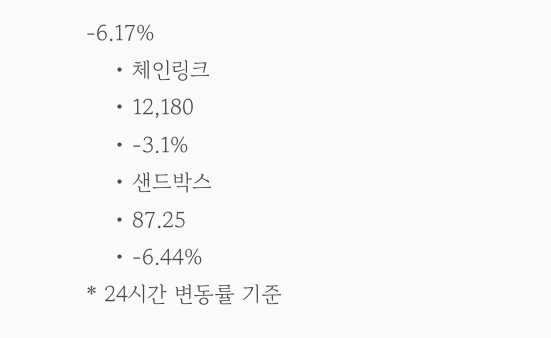-6.17%
    • 체인링크
    • 12,180
    • -3.1%
    • 샌드박스
    • 87.25
    • -6.44%
* 24시간 변동률 기준